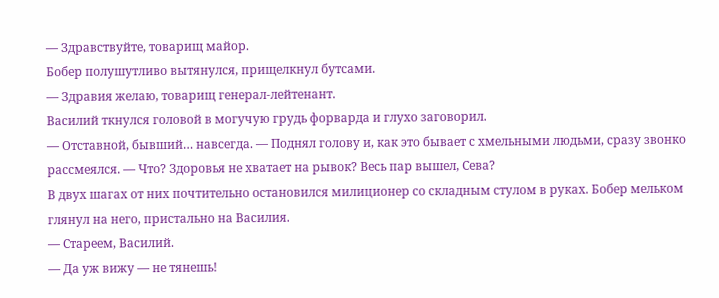— Здравствуйте, товарищ майор.
Бобер полушутливо вытянулся, прищелкнул бутсами.
— Здравия желаю, товарищ генерал-лейтенант.
Василий ткнулся головой в могучую грудь форварда и глухо заговорил.
— Отставной, бывший… навсегда. — Поднял голову и, как это бывает с хмельными людьми, сразу звонко рассмеялся. — Что? Здоровья не хватает на рывок? Весь пар вышел, Сева?
В двух шагах от них почтительно остановился милиционер со складным стулом в руках. Бобер мельком глянул на него, пристально на Василия.
— Стареем, Василий.
— Да уж вижу — не тянешь!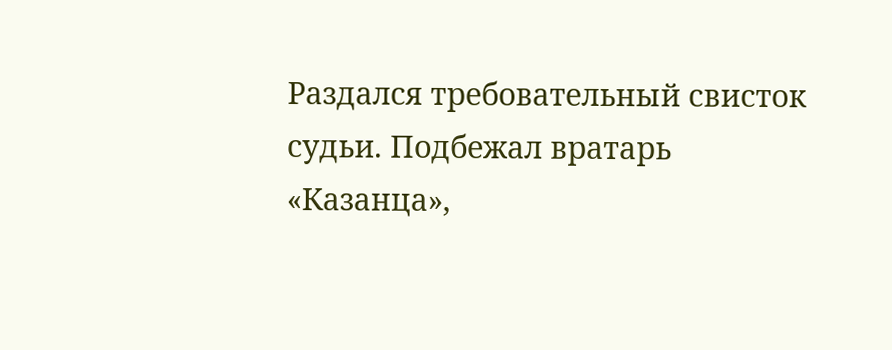Раздался требовательный свисток судьи. Подбежал вратарь «Казанца»,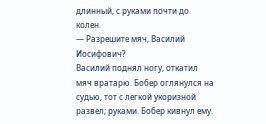длинный, с руками почти до колен.
— Разрешите мяч, Василий Иосифович?
Василий поднял ногу, откатил мяч вратарю. Бобер оглянулся на судью, тот с легкой укоризной развел; руками. Бобер кивнул ему.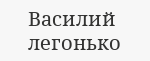Василий легонько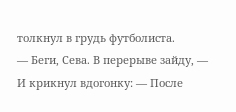толкнул в грудь футболиста.
— Беги, Сева. В перерыве зайду, — И крикнул вдогонку: — После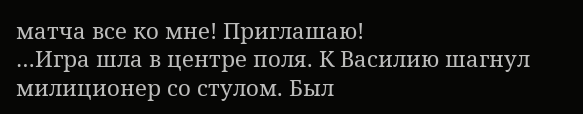матча все ко мне! Приглашаю!
…Игра шла в центре поля. К Василию шагнул милиционер со стулом. Был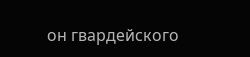он гвардейского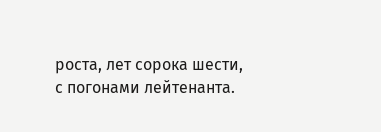роста, лет сорока шести, с погонами лейтенанта.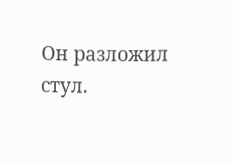Он разложил стул.